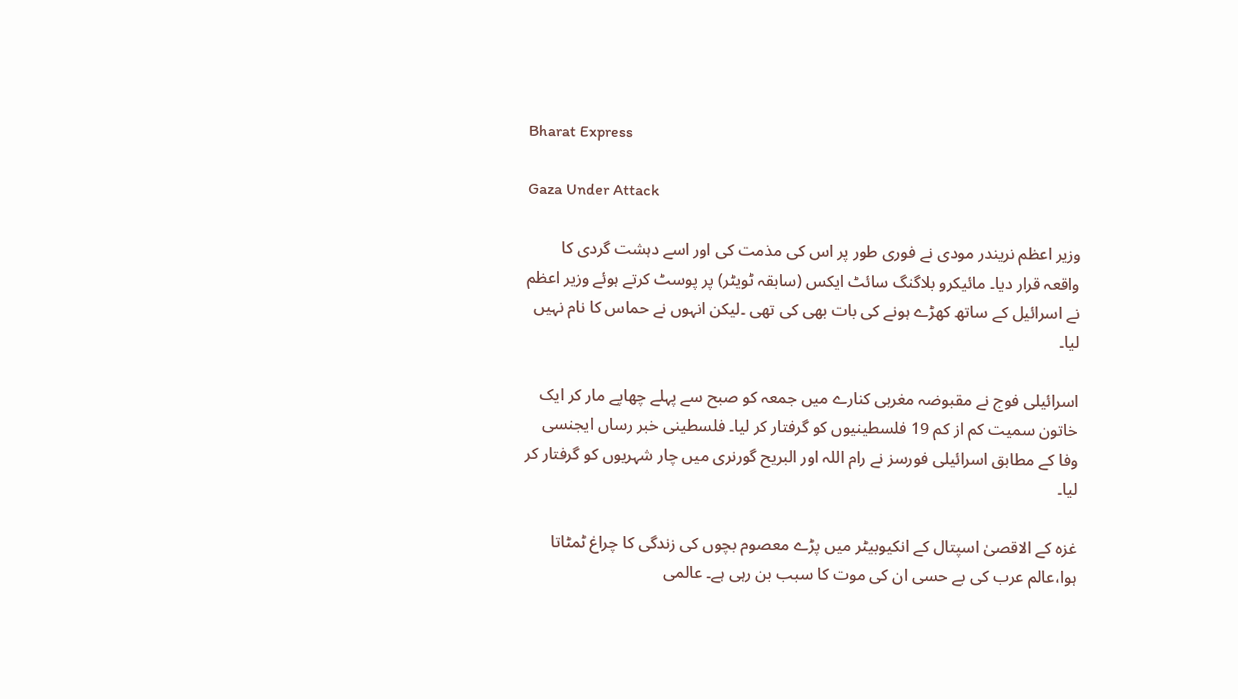Bharat Express

Gaza Under Attack

وزیر اعظم نریندر مودی نے فوری طور پر اس کی مذمت کی اور اسے دہشت گردی کا واقعہ قرار دیا۔ مائیکرو بلاگنگ سائٹ ایکس (سابقہ ٹویٹر) پر پوسٹ کرتے ہوئے وزیر اعظم نے اسرائیل کے ساتھ کھڑے ہونے کی بات بھی کی تھی ۔لیکن انہوں نے حماس کا نام نہیں لیا۔

اسرائیلی فوج نے مقبوضہ مغربی کنارے میں جمعہ کو صبح سے پہلے چھاپے مار کر ایک خاتون سمیت کم از کم 19 فلسطینیوں کو گرفتار کر لیا۔ فلسطینی خبر رساں ایجنسی وفا کے مطابق اسرائیلی فورسز نے رام اللہ اور البریح گورنری میں چار شہریوں کو گرفتار کر لیا۔

غزہ کے الاقصیٰ اسپتال کے انکیوبیٹر میں پڑے معصوم بچوں کی زندگی کا چراغ ٹمٹاتا ہوا،عالم عرب کی بے حسی ان کی موت کا سبب بن رہی ہے۔ عالمی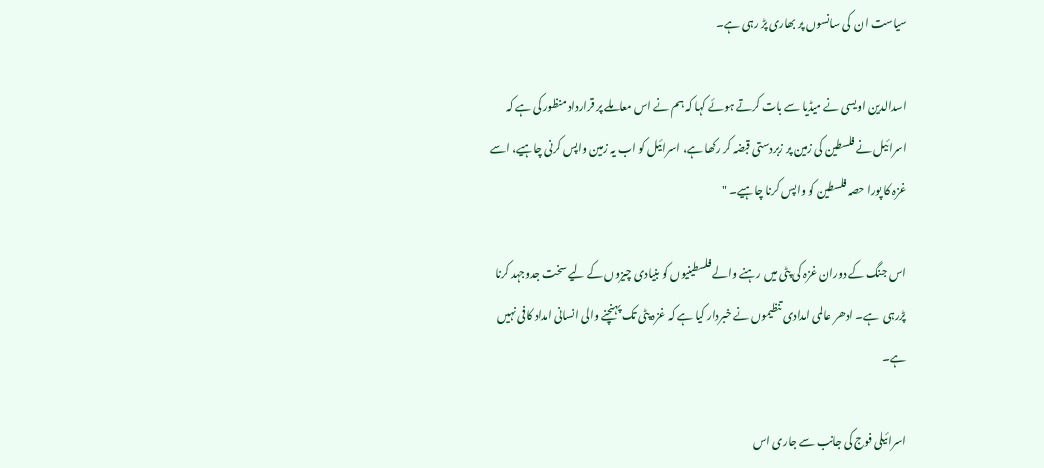سیاست ان  کی سانسوں پر بھاری پڑ رہی ہے۔

اسدالدین اویسی نے میڈیا سے بات کرتے ہوئے کہا کہ ہم نے اس معاملے پر قرارداد منظور کی ہے کہ اسرائیل نے فلسطین کی زمین پر زبردستی قبضہ کر رکھا ہے، اسرائیل کو اب یہ زمین واپس کرنی چاہیے، اسے غزہ کا پورا حصہ فلسطین کو واپس کرنا چاہیے۔ "

اس جنگ کے دوران غزہ کی پٹی میں رہنے والے فلسطینیوں کو بنیادی چیزوں کے لیے سخت جدوجہد کرنا پڑرہی  ہے۔ ادھر عالمی امدادی تنظیموں نے خبردار کیا ہے کہ غزہ پٹی تک پہنچنے والی انسانی امداد کافی نہیں ہے۔

اسرائیلی فوج کی جانب سے جاری اس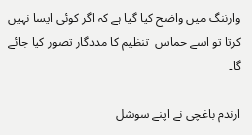وارننگ میں واضح کیا گیا ہے کہ اگر کوئی ایسا نہیں کرتا تو اسے حماس  تنظیم کا مددگار تصور کیا جائے گا۔

ارندم باغچی نے اپنے سوشل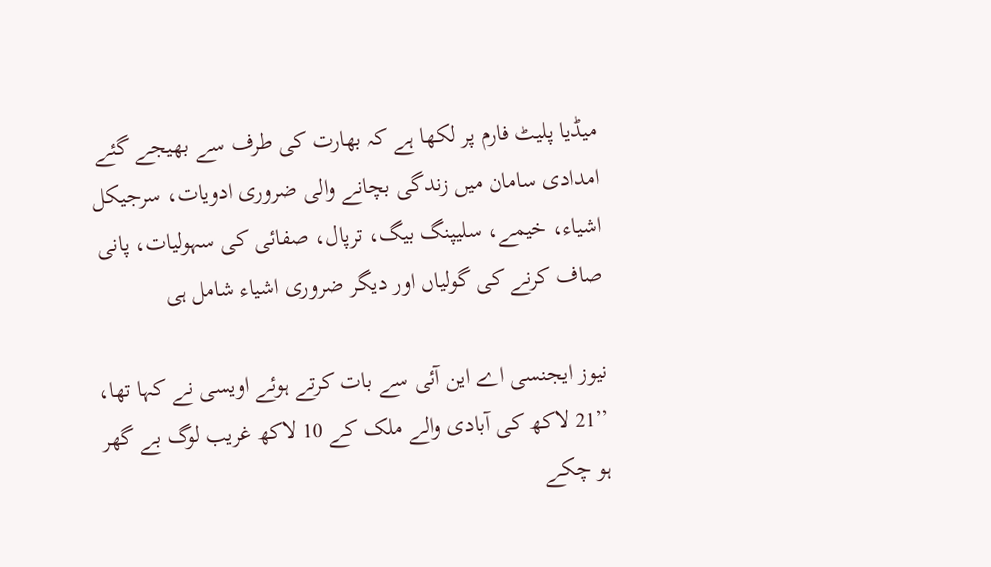میڈیا پلیٹ فارم پر لکھا ہے کہ بھارت کی طرف سے بھیجے گئے امدادی سامان میں زندگی بچانے والی ضروری ادویات، سرجیکل اشیاء، خیمے، سلیپنگ بیگ، ترپال، صفائی کی سہولیات، پانی صاف کرنے کی گولیاں اور دیگر ضروری اشیاء شامل ہی

نیوز ایجنسی اے این آئی سے بات کرتے ہوئے اویسی نے کہا تھا، ’’21 لاکھ کی آبادی والے ملک کے 10 لاکھ غریب لوگ بے گھر ہو چکے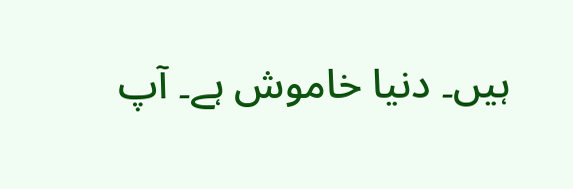ہیں۔ دنیا خاموش ہے۔ آپ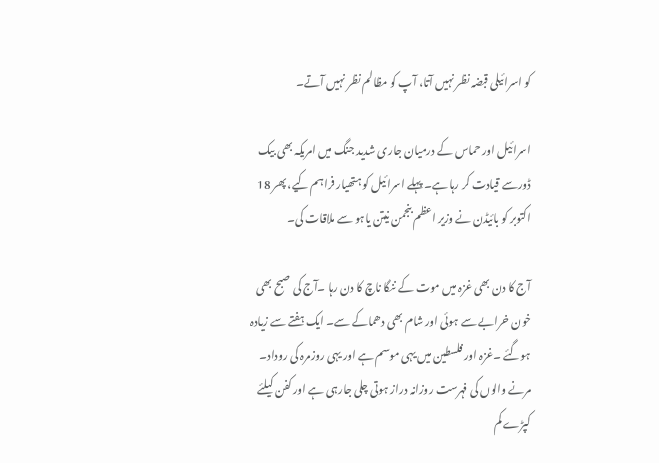کو اسرائیلی قبضہ نظر نہیں آتا، آپ کو مظالم نظر نہیں آتے۔

اسرائیل اور حماس کے درمیان جاری شدید جنگ میں امریکہ بھی بیک ڈورسے قیادت کر رہا ہے۔ پہلے اسرائیل کو ہتھیار فراہم کیے، پھر 18 اکتوبر کو بائیڈن نے وزیر اعظم بنجمن نیتن یاہو سے ملاقات کی۔

آج کا دن بھی غزہ میں موت کے ننگا ناچ کا دن رہا ۔آج کی صبح بھی خون خرابے سے ہوئی اور شام بھی دھماکے سے۔ ایک ہفتے سے زیادہ ہوگئے ۔غزہ اور فلسطین میں یہی موسم ہے اور یہی روزمرہ کی روداد۔ مرنے والوں کی فہرست روزانہ دراز ہوتی چلی جارہی ہے اور کفن کیلئے کپڑے کم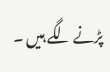پڑنے لگے ہیں ۔